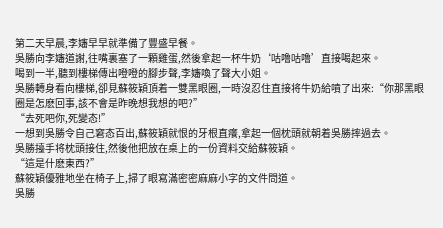第二天早晨,李嬸早早就準備了豐盛早餐。
吳勝向李嬸道謝,往嘴裏塞了一顆雞蛋,然後拿起一杯牛奶‘咕噜咕噜’直接喝起來。
喝到一半,聽到樓梯傳出噔噔的腳步聲,李嬸喚了聲大小姐。
吳勝轉身看向樓梯,卻見蘇筱穎頂着一雙黑眼圈,一時沒忍住直接将牛奶給噴了出來:“你那黑眼圈是怎麽回事,該不會是昨晚想我想的吧?”
“去死吧你,死變态!”
一想到吳勝令自己窘态百出,蘇筱穎就恨的牙根直癢,拿起一個枕頭就朝着吳勝摔過去。
吳勝擡手将枕頭接住,然後他把放在桌上的一份資料交給蘇筱穎。
“這是什麽東西?”
蘇筱穎優雅地坐在椅子上,掃了眼寫滿密密麻麻小字的文件問道。
吳勝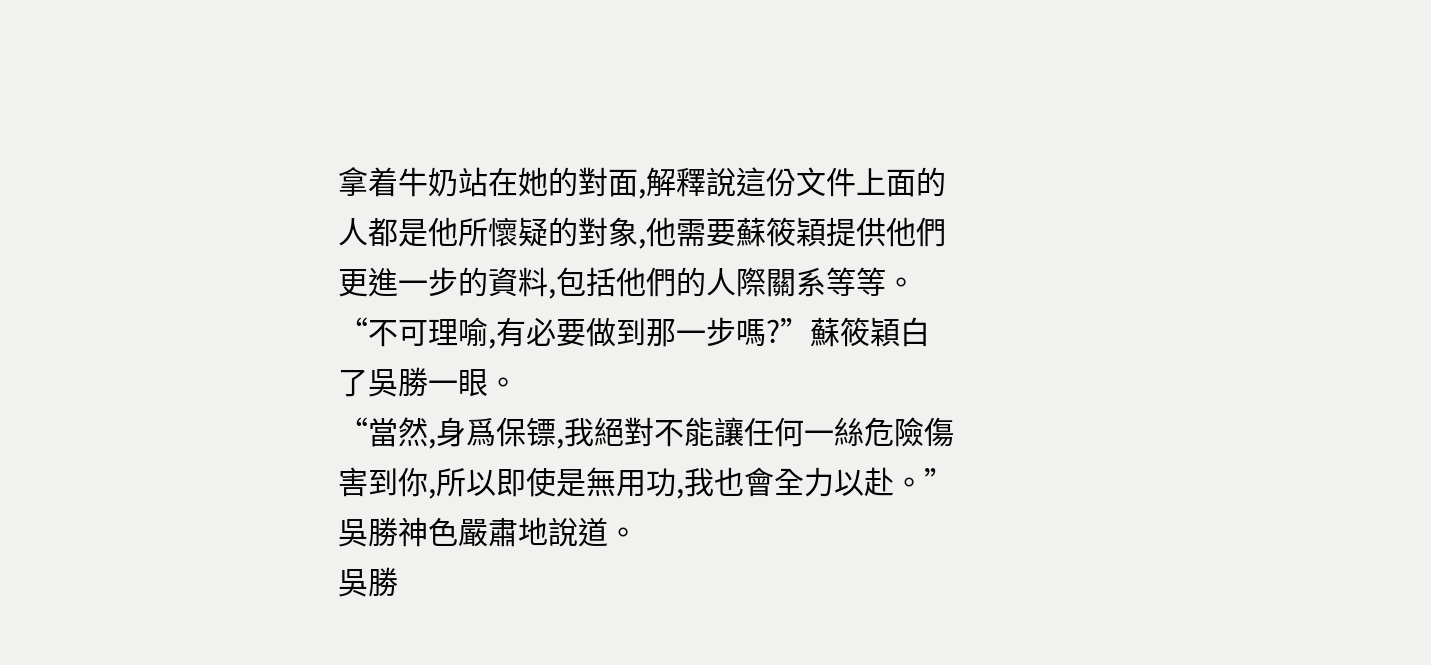拿着牛奶站在她的對面,解釋說這份文件上面的人都是他所懷疑的對象,他需要蘇筱穎提供他們更進一步的資料,包括他們的人際關系等等。
“不可理喻,有必要做到那一步嗎?”蘇筱穎白了吳勝一眼。
“當然,身爲保镖,我絕對不能讓任何一絲危險傷害到你,所以即使是無用功,我也會全力以赴。”吳勝神色嚴肅地說道。
吳勝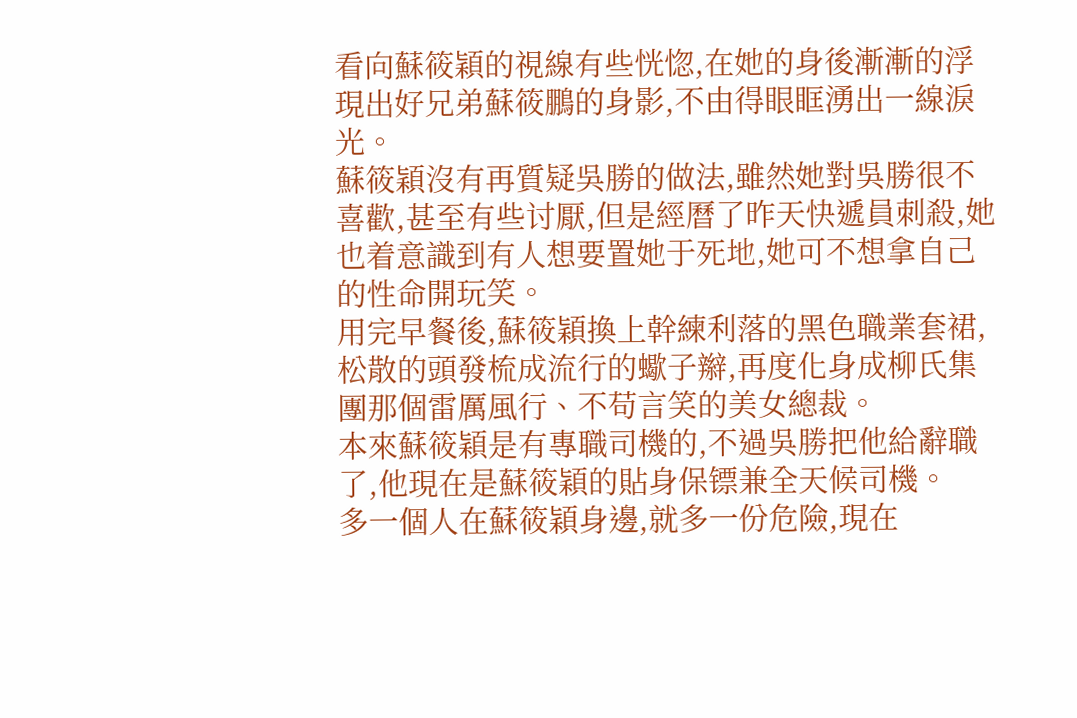看向蘇筱穎的視線有些恍惚,在她的身後漸漸的浮現出好兄弟蘇筱鵬的身影,不由得眼眶湧出一線淚光。
蘇筱穎沒有再質疑吳勝的做法,雖然她對吳勝很不喜歡,甚至有些讨厭,但是經曆了昨天快遞員刺殺,她也着意識到有人想要置她于死地,她可不想拿自己的性命開玩笑。
用完早餐後,蘇筱穎換上幹練利落的黑色職業套裙,松散的頭發梳成流行的蠍子辮,再度化身成柳氏集團那個雷厲風行、不苟言笑的美女總裁。
本來蘇筱穎是有專職司機的,不過吳勝把他給辭職了,他現在是蘇筱穎的貼身保镖兼全天候司機。
多一個人在蘇筱穎身邊,就多一份危險,現在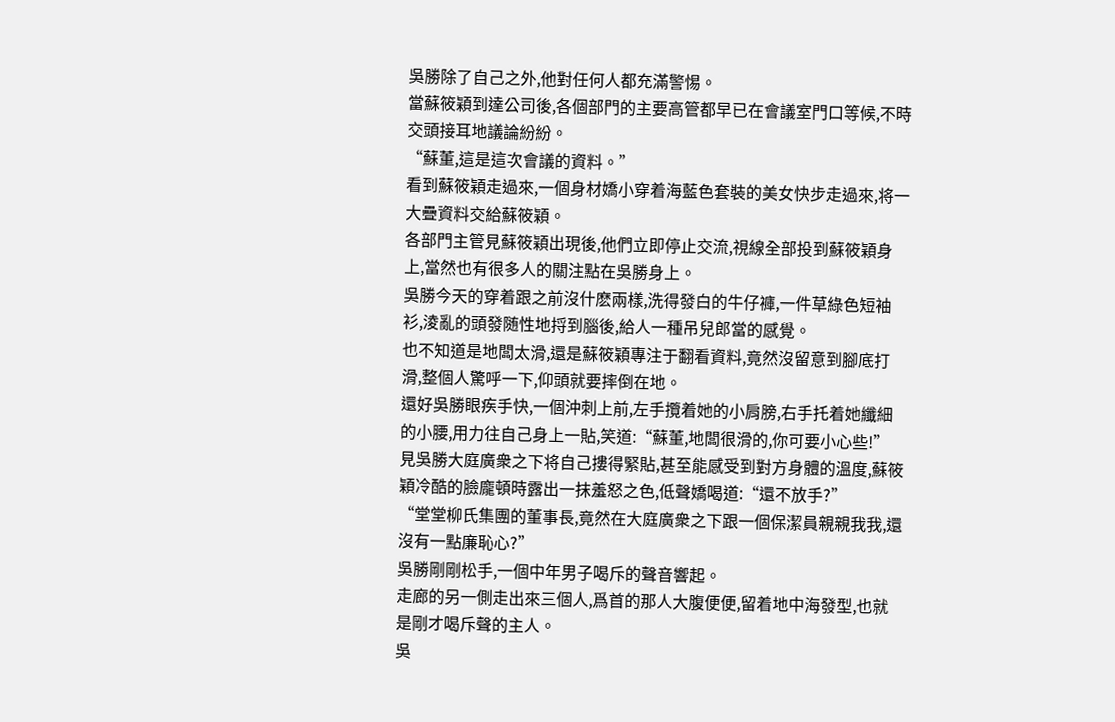吳勝除了自己之外,他對任何人都充滿警惕。
當蘇筱穎到達公司後,各個部門的主要高管都早已在會議室門口等候,不時交頭接耳地議論紛紛。
“蘇董,這是這次會議的資料。”
看到蘇筱穎走過來,一個身材嬌小穿着海藍色套裝的美女快步走過來,将一大疊資料交給蘇筱穎。
各部門主管見蘇筱穎出現後,他們立即停止交流,視線全部投到蘇筱穎身上,當然也有很多人的關注點在吳勝身上。
吳勝今天的穿着跟之前沒什麽兩樣,洗得發白的牛仔褲,一件草綠色短袖衫,淩亂的頭發随性地捋到腦後,給人一種吊兒郎當的感覺。
也不知道是地闆太滑,還是蘇筱穎專注于翻看資料,竟然沒留意到腳底打滑,整個人驚呼一下,仰頭就要摔倒在地。
還好吳勝眼疾手快,一個沖刺上前,左手攬着她的小肩膀,右手托着她纖細的小腰,用力往自己身上一貼,笑道:“蘇董,地闆很滑的,你可要小心些!”
見吳勝大庭廣衆之下将自己摟得緊貼,甚至能感受到對方身體的溫度,蘇筱穎冷酷的臉龐頓時露出一抹羞怒之色,低聲嬌喝道:“還不放手?”
“堂堂柳氏集團的董事長,竟然在大庭廣衆之下跟一個保潔員親親我我,還沒有一點廉恥心?”
吳勝剛剛松手,一個中年男子喝斥的聲音響起。
走廊的另一側走出來三個人,爲首的那人大腹便便,留着地中海發型,也就是剛才喝斥聲的主人。
吳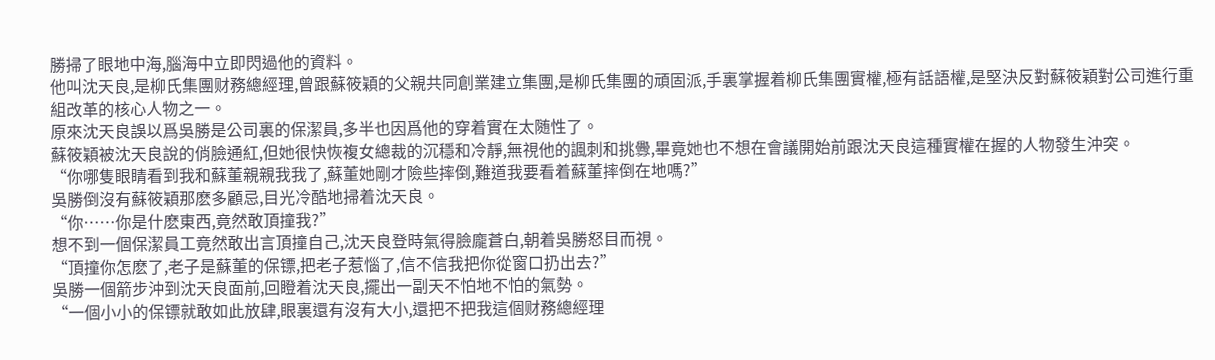勝掃了眼地中海,腦海中立即閃過他的資料。
他叫沈天良,是柳氏集團财務總經理,曾跟蘇筱穎的父親共同創業建立集團,是柳氏集團的頑固派,手裏掌握着柳氏集團實權,極有話語權,是堅決反對蘇筱穎對公司進行重組改革的核心人物之一。
原來沈天良誤以爲吳勝是公司裏的保潔員,多半也因爲他的穿着實在太随性了。
蘇筱穎被沈天良說的俏臉通紅,但她很快恢複女總裁的沉穩和冷靜,無視他的諷刺和挑釁,畢竟她也不想在會議開始前跟沈天良這種實權在握的人物發生沖突。
“你哪隻眼睛看到我和蘇董親親我我了,蘇董她剛才險些摔倒,難道我要看着蘇董摔倒在地嗎?”
吳勝倒沒有蘇筱穎那麽多顧忌,目光冷酷地掃着沈天良。
“你……你是什麽東西,竟然敢頂撞我?”
想不到一個保潔員工竟然敢出言頂撞自己,沈天良登時氣得臉龐蒼白,朝着吳勝怒目而視。
“頂撞你怎麽了,老子是蘇董的保镖,把老子惹惱了,信不信我把你從窗口扔出去?”
吳勝一個箭步沖到沈天良面前,回瞪着沈天良,擺出一副天不怕地不怕的氣勢。
“一個小小的保镖就敢如此放肆,眼裏還有沒有大小,還把不把我這個财務總經理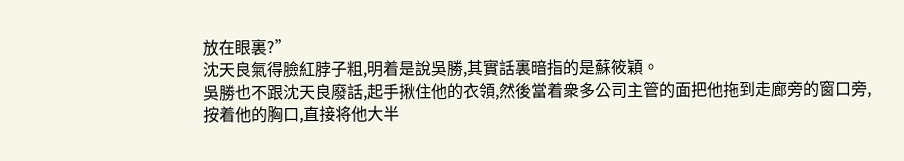放在眼裏?”
沈天良氣得臉紅脖子粗,明着是說吳勝,其實話裏暗指的是蘇筱穎。
吳勝也不跟沈天良廢話,起手揪住他的衣領,然後當着衆多公司主管的面把他拖到走廊旁的窗口旁,按着他的胸口,直接将他大半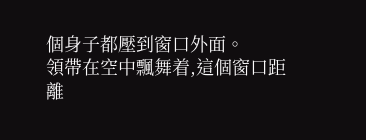個身子都壓到窗口外面。
領帶在空中飄舞着,這個窗口距離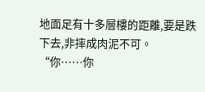地面足有十多層樓的距離,要是跌下去,非摔成肉泥不可。
“你……你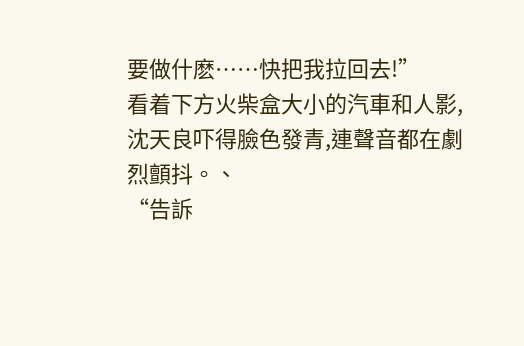要做什麽……快把我拉回去!”
看着下方火柴盒大小的汽車和人影,沈天良吓得臉色發青,連聲音都在劇烈顫抖。、
“告訴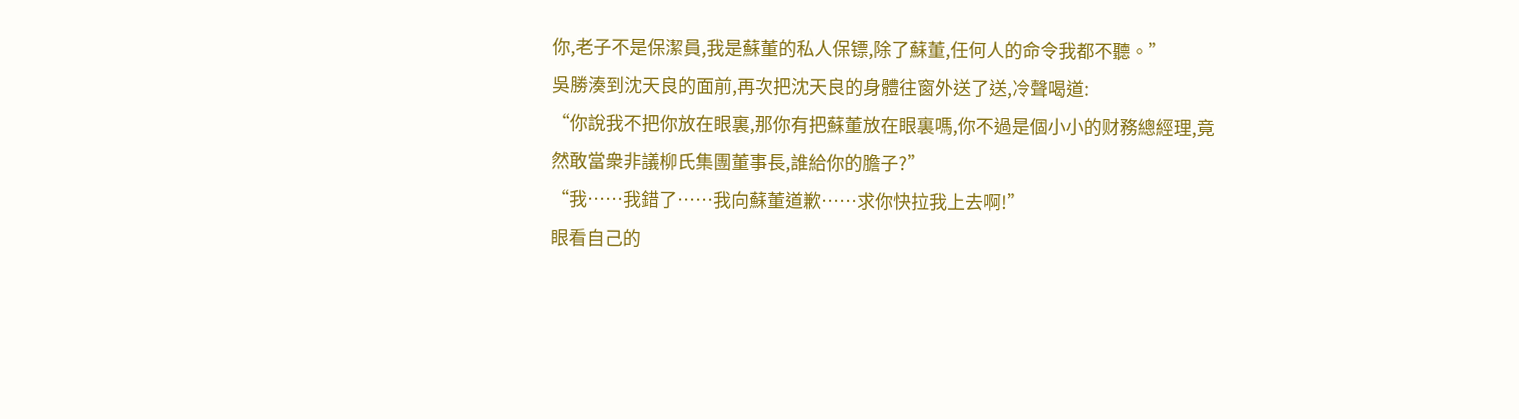你,老子不是保潔員,我是蘇董的私人保镖,除了蘇董,任何人的命令我都不聽。”
吳勝湊到沈天良的面前,再次把沈天良的身體往窗外送了送,冷聲喝道:
“你說我不把你放在眼裏,那你有把蘇董放在眼裏嗎,你不過是個小小的财務總經理,竟然敢當衆非議柳氏集團董事長,誰給你的膽子?”
“我……我錯了……我向蘇董道歉……求你快拉我上去啊!”
眼看自己的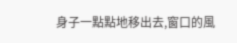身子一點點地移出去,窗口的風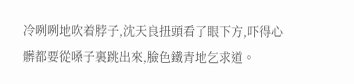冷咧咧地吹着脖子,沈天良扭頭看了眼下方,吓得心髒都要從嗓子裏跳出來,臉色鐵青地乞求道。